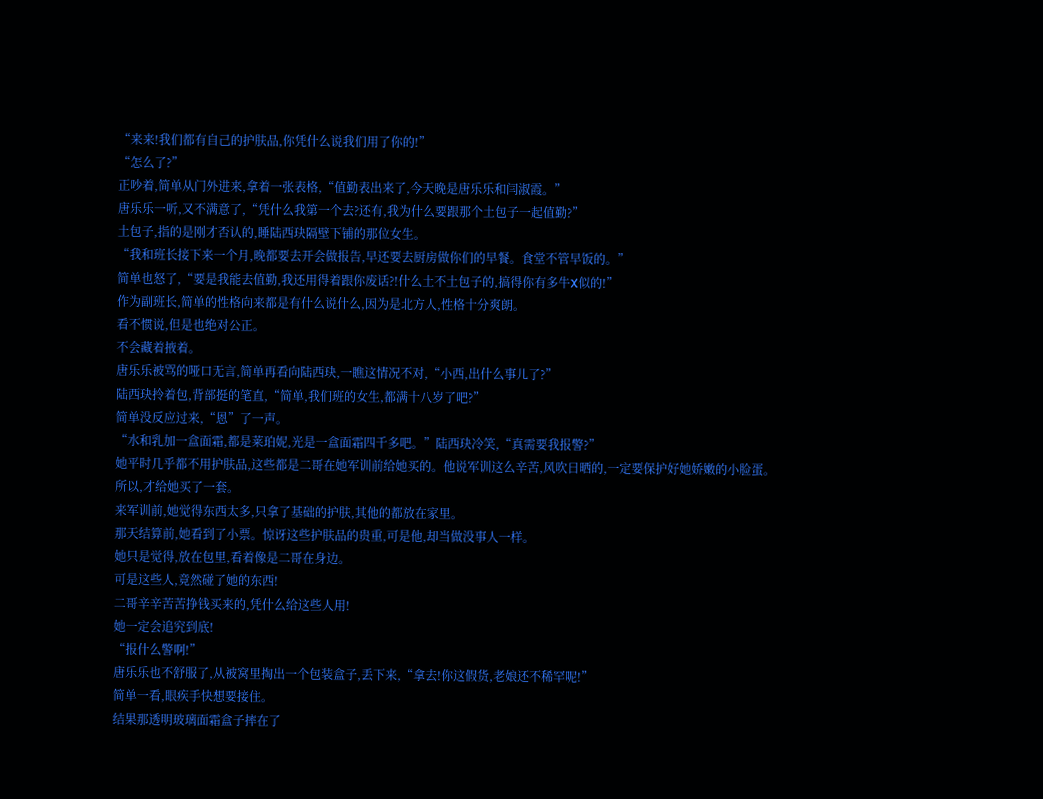“来来!我们都有自己的护肤品,你凭什么说我们用了你的!”
“怎么了?”
正吵着,简单从门外进来,拿着一张表格,“值勤表出来了,今天晚是唐乐乐和闫淑霞。”
唐乐乐一听,又不满意了,“凭什么我第一个去?还有,我为什么要跟那个土包子一起值勤?”
土包子,指的是刚才否认的,睡陆西玦隔壁下铺的那位女生。
“我和班长接下来一个月,晚都要去开会做报告,早还要去厨房做你们的早餐。食堂不管早饭的。”
简单也怒了,“要是我能去值勤,我还用得着跟你废话?!什么土不土包子的,搞得你有多牛X似的!”
作为副班长,简单的性格向来都是有什么说什么,因为是北方人,性格十分爽朗。
看不惯说,但是也绝对公正。
不会藏着掖着。
唐乐乐被骂的哑口无言,简单再看向陆西玦,一瞧这情况不对,“小西,出什么事儿了?”
陆西玦拎着包,背部挺的笔直,“简单,我们班的女生,都满十八岁了吧?”
简单没反应过来,“恩”了一声。
“水和乳加一盒面霜,都是莱珀妮,光是一盒面霜四千多吧。”陆西玦冷笑,“真需要我报警?”
她平时几乎都不用护肤品,这些都是二哥在她军训前给她买的。他说军训这么辛苦,风吹日晒的,一定要保护好她娇嫩的小脸蛋。
所以,才给她买了一套。
来军训前,她觉得东西太多,只拿了基础的护肤,其他的都放在家里。
那天结算前,她看到了小票。惊讶这些护肤品的贵重,可是他,却当做没事人一样。
她只是觉得,放在包里,看着像是二哥在身边。
可是这些人,竟然碰了她的东西!
二哥辛辛苦苦挣钱买来的,凭什么给这些人用!
她一定会追究到底!
“报什么警啊!”
唐乐乐也不舒服了,从被窝里掏出一个包装盒子,丢下来,“拿去!你这假货,老娘还不稀罕呢!”
简单一看,眼疾手快想要接住。
结果那透明玻璃面霜盒子摔在了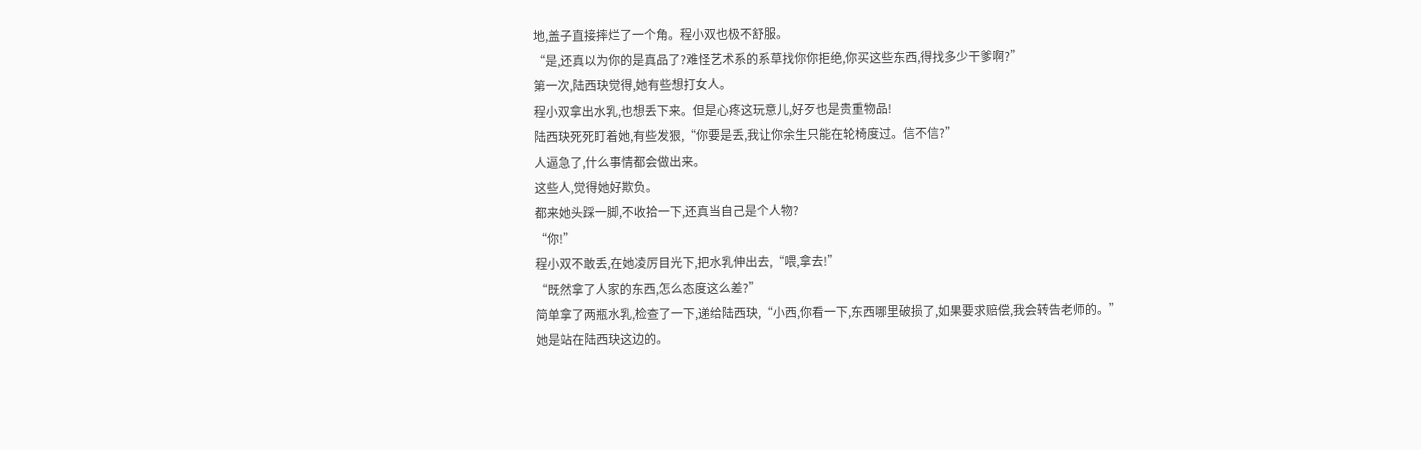地,盖子直接摔烂了一个角。程小双也极不舒服。
“是,还真以为你的是真品了?难怪艺术系的系草找你你拒绝,你买这些东西,得找多少干爹啊?”
第一次,陆西玦觉得,她有些想打女人。
程小双拿出水乳,也想丢下来。但是心疼这玩意儿,好歹也是贵重物品!
陆西玦死死盯着她,有些发狠,“你要是丢,我让你余生只能在轮椅度过。信不信?”
人逼急了,什么事情都会做出来。
这些人,觉得她好欺负。
都来她头踩一脚,不收拾一下,还真当自己是个人物?
“你!”
程小双不敢丢,在她凌厉目光下,把水乳伸出去,“喂,拿去!”
“既然拿了人家的东西,怎么态度这么差?”
简单拿了两瓶水乳,检查了一下,递给陆西玦,“小西,你看一下,东西哪里破损了,如果要求赔偿,我会转告老师的。”
她是站在陆西玦这边的。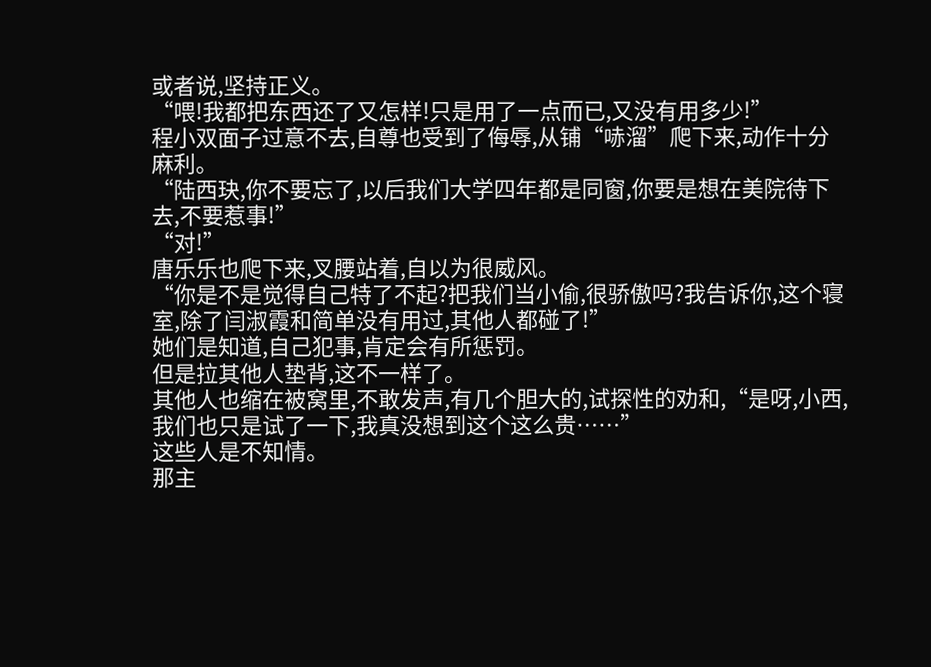或者说,坚持正义。
“喂!我都把东西还了又怎样!只是用了一点而已,又没有用多少!”
程小双面子过意不去,自尊也受到了侮辱,从铺“哧溜”爬下来,动作十分麻利。
“陆西玦,你不要忘了,以后我们大学四年都是同窗,你要是想在美院待下去,不要惹事!”
“对!”
唐乐乐也爬下来,叉腰站着,自以为很威风。
“你是不是觉得自己特了不起?把我们当小偷,很骄傲吗?我告诉你,这个寝室,除了闫淑霞和简单没有用过,其他人都碰了!”
她们是知道,自己犯事,肯定会有所惩罚。
但是拉其他人垫背,这不一样了。
其他人也缩在被窝里,不敢发声,有几个胆大的,试探性的劝和,“是呀,小西,我们也只是试了一下,我真没想到这个这么贵……”
这些人是不知情。
那主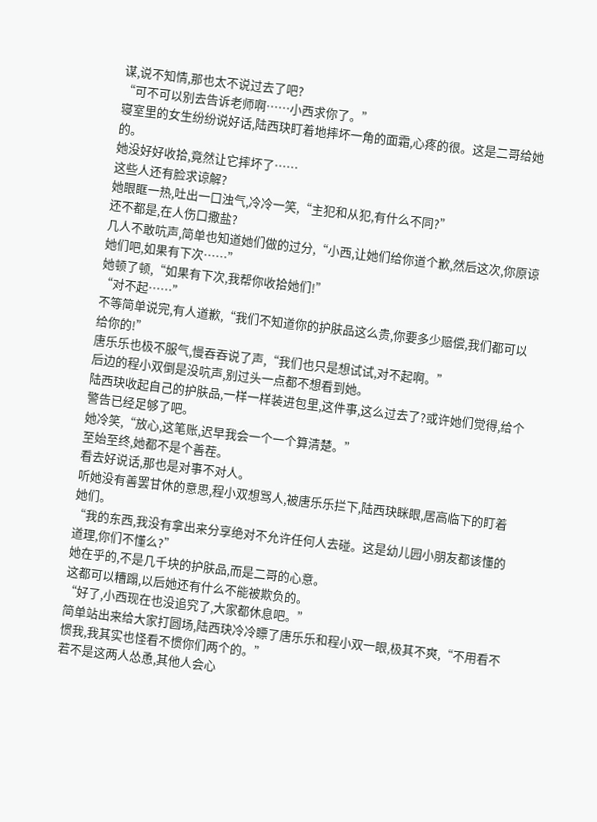谋,说不知情,那也太不说过去了吧?
“可不可以别去告诉老师啊……小西求你了。”
寝室里的女生纷纷说好话,陆西玦盯着地摔坏一角的面霜,心疼的很。这是二哥给她的。
她没好好收拾,竟然让它摔坏了……
这些人还有脸求谅解?
她眼眶一热,吐出一口浊气,冷冷一笑,“主犯和从犯,有什么不同?”
还不都是,在人伤口撒盐?
几人不敢吭声,简单也知道她们做的过分,“小西,让她们给你道个歉,然后这次,你原谅她们吧,如果有下次……”
她顿了顿,“如果有下次,我帮你收拾她们!”
“对不起……”
不等简单说完,有人道歉,“我们不知道你的护肤品这么贵,你要多少赔偿,我们都可以给你的!”
唐乐乐也极不服气,慢吞吞说了声,“我们也只是想试试,对不起啊。”
后边的程小双倒是没吭声,别过头一点都不想看到她。
陆西玦收起自己的护肤品,一样一样装进包里,这件事,这么过去了?或许她们觉得,给个警告已经足够了吧。
她冷笑,“放心,这笔账,迟早我会一个一个算清楚。”
至始至终,她都不是个善茬。
看去好说话,那也是对事不对人。
听她没有善罢甘休的意思,程小双想骂人,被唐乐乐拦下,陆西玦眯眼,居高临下的盯着她们。
“我的东西,我没有拿出来分享绝对不允许任何人去碰。这是幼儿园小朋友都该懂的道理,你们不懂么?”
她在乎的,不是几千块的护肤品,而是二哥的心意。
这都可以糟蹋,以后她还有什么不能被欺负的。
“好了,小西现在也没追究了,大家都休息吧。”
简单站出来给大家打圆场,陆西玦冷冷瞟了唐乐乐和程小双一眼,极其不爽,“不用看不惯我,我其实也怪看不惯你们两个的。”
若不是这两人怂恿,其他人会心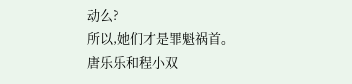动么?
所以,她们才是罪魁祸首。
唐乐乐和程小双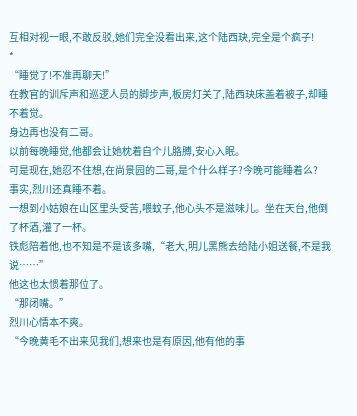互相对视一眼,不敢反驳,她们完全没看出来,这个陆西玦,完全是个疯子!
*
“睡觉了!不准再聊天!”
在教官的训斥声和巡逻人员的脚步声,板房灯关了,陆西玦床盖着被子,却睡不着觉。
身边再也没有二哥。
以前每晚睡觉,他都会让她枕着自个儿胳膊,安心入眠。
可是现在,她忍不住想,在尚景园的二哥,是个什么样子?今晚可能睡着么?
事实,烈川还真睡不着。
一想到小姑娘在山区里头受苦,喂蚊子,他心头不是滋味儿。坐在天台,他倒了杯酒,灌了一杯。
铁彪陪着他,也不知是不是该多嘴,“老大,明儿黑熊去给陆小姐送餐,不是我说……”
他这也太惯着那位了。
“那闭嘴。”
烈川心情本不爽。
“今晚黄毛不出来见我们,想来也是有原因,他有他的事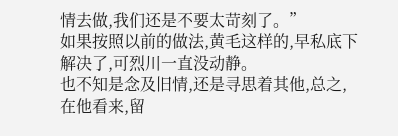情去做,我们还是不要太苛刻了。”
如果按照以前的做法,黄毛这样的,早私底下解决了,可烈川一直没动静。
也不知是念及旧情,还是寻思着其他,总之,在他看来,留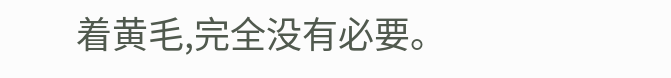着黄毛,完全没有必要。